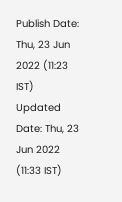Publish Date: Thu, 23 Jun 2022 (11:23 IST)
Updated Date: Thu, 23 Jun 2022 (11:33 IST)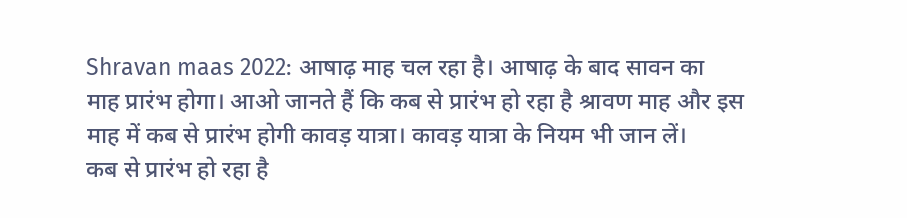Shravan maas 2022: आषाढ़ माह चल रहा है। आषाढ़ के बाद सावन का माह प्रारंभ होगा। आओ जानते हैं कि कब से प्रारंभ हो रहा है श्रावण माह और इस माह में कब से प्रारंभ होगी कावड़ यात्रा। कावड़ यात्रा के नियम भी जान लें।
कब से प्रारंभ हो रहा है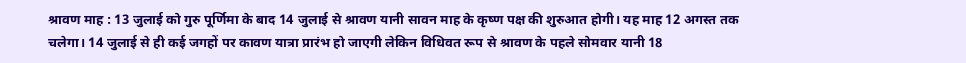श्रावण माह : 13 जुलाई को गुरु पूर्णिमा के बाद 14 जुलाई से श्रावण यानी सावन माह के कृष्ण पक्ष की शुरुआत होगी। यह माह 12 अगस्त तक चलेगा। 14 जुलाई से ही कई जगहों पर कावण यात्रा प्रारंभ हो जाएगी लेकिन विधिवत रूप से श्रावण के पहले सोमवार यानी 18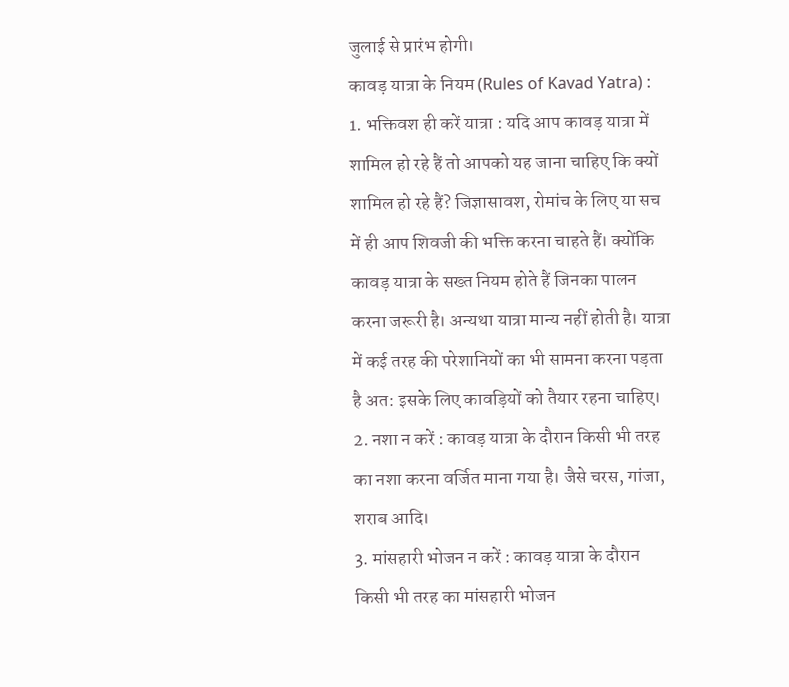जुलाई से प्रारंभ होगी।
कावड़ यात्रा के नियम (Rules of Kavad Yatra) :
1. भक्तिवश ही करें यात्रा : यदि आप कावड़ यात्रा में शामिल हो रहे हैं तो आपको यह जाना चाहिए कि क्यों शामिल हो रहे हैं? जिज्ञासावश, रोमांच के लिए या सच में ही आप शिवजी की भक्ति करना चाहते हैं। क्योंकि कावड़ यात्रा के सख्त नियम होते हैं जिनका पालन करना जरूरी है। अन्यथा यात्रा मान्य नहीं होती है। यात्रा में कई तरह की परेशानियों का भी सामना करना पड़ता है अत: इसके लिए कावड़ियों को तैयार रहना चाहिए।
2. नशा न करें : कावड़ यात्रा के दौरान किसी भी तरह का नशा करना वर्जित माना गया है। जैसे चरस, गांजा, शराब आदि।
3. मांसहारी भोजन न करें : कावड़ यात्रा के दौरान किसी भी तरह का मांसहारी भोजन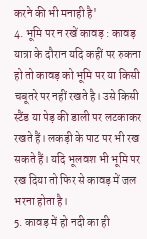करने की भी मनाही है'
4. भूमि पर न रखें कावड़ : कावड़ यात्रा के दौरान यदि कहीं पर रुकना हो तो कावड़ को भूमि पर या किसी चबूतरे पर नहीं रखते है। उसे किसी स्टैंड या पेड़ की डाली पर लटकाकर रखते हैं। लकड़ी के पाट पर भी रख सकते हैं। यदि भूलवश भी भूमि पर रख दिया तो फिर से कावड़ में जल भरना होता है।
5. कावड़ में हो नदी का ही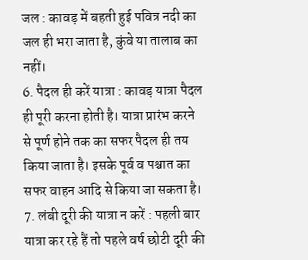जल : कावड़ में बहती हुई पवित्र नदी का जल ही भरा जाता है, कुंवे या तालाब का नहीं।
6. पैदल ही करें यात्रा : कावड़ यात्रा पैदल ही पूरी करना होती है। यात्रा प्रारंभ करने से पूर्ण होने तक का सफर पैदल ही तय किया जाता है। इसके पूर्व व पश्चात का सफर वाहन आदि से किया जा सकता है।
7. लंबी दूरी की यात्रा न करें : पहली बार यात्रा कर रहे हैं तो पहले वर्ष छोटी दूरी की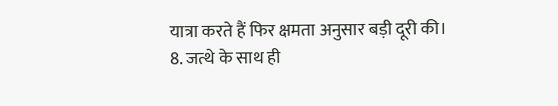यात्रा करते हैं फिर क्षमता अनुसार बड़ी दूरी की।
8. जत्थे के साथ ही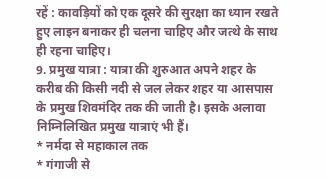रहें : कावड़ियों को एक दूसरे की सुरक्षा का ध्यान रखते हुए लाइन बनाकर ही चलना चाहिए और जत्थे के साथ ही रहना चाहिए।
9. प्रमुख यात्रा : यात्रा की शुरुआत अपने शहर के करीब की किसी नदी से जल लेकर शहर या आसपास के प्रमुख शिवमंदिर तक की जाती है। इसके अलावा निम्निलिखित प्रमुख यात्राएं भी हैं।
* नर्मदा से महाकाल तक
* गंगाजी से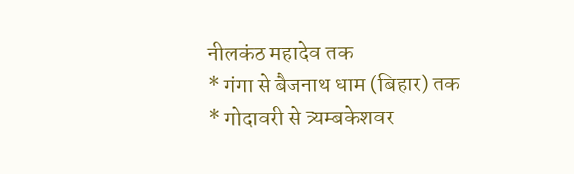नीलकंठ महादेव तक
* गंगा से बैजनाथ धाम (बिहार) तक
* गोदावरी से त्र्यम्बकेशवर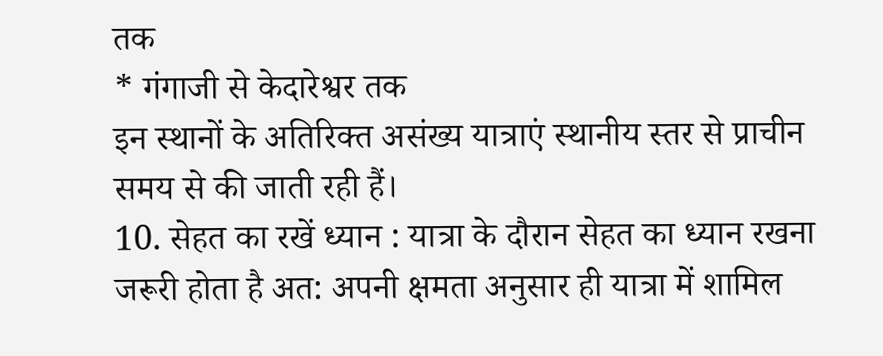तक
* गंगाजी से केदारेश्वर तक
इन स्थानों के अतिरिक्त असंख्य यात्राएं स्थानीय स्तर से प्राचीन समय से की जाती रही हैं।
10. सेहत का रखें ध्यान : यात्रा के दौरान सेहत का ध्यान रखना जरूरी होता है अत: अपनी क्षमता अनुसार ही यात्रा में शामिल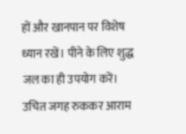हों और खानपान पर विशेष ध्यान रखें। पीने के लिए शुद्ध जल का ही उपयोग करें। उचित जगह रुककर आराम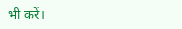भी करें।